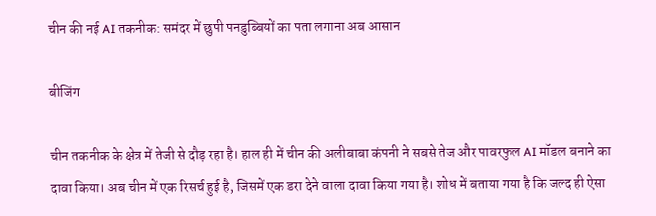चीन की नई AI तकनीक: समंदर में छुपी पनडुब्बियों का पता लगाना अब आसान

बीजिंग

चीन तकनीक के क्षेत्र में तेजी से दौड़ रहा है। हाल ही में चीन की अलीबाबा कंपनी ने सबसे तेज और पावरफुल AI मॉडल बनाने का दावा किया। अब चीन में एक रिसर्च हुई है, जिसमें एक डरा देने वाला दावा किया गया है। शोध में बताया गया है कि जल्द ही ऐसा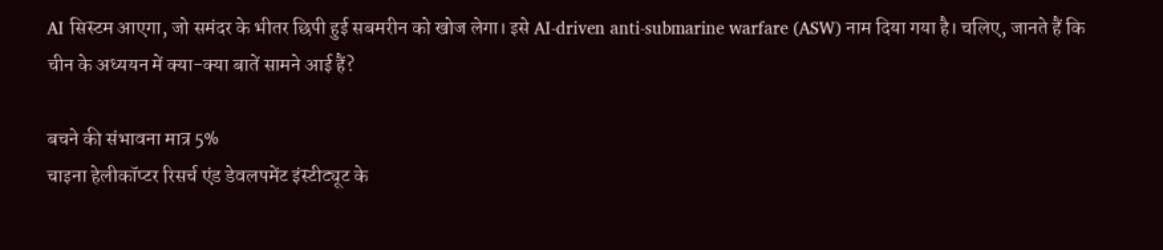AI सिस्टम आएगा, जो समंदर के भीतर छिपी हुई सबमरीन को खोज लेगा। इसे AI-driven anti-submarine warfare (ASW) नाम दिया गया है। चलिए, जानते हैं कि चीन के अध्ययन में क्या-क्या बातें सामने आई हैं?

बचने की संभावना मात्र 5%
चाइना हेलीकॉप्टर रिसर्च एंड डेवलपमेंट इंस्टीट्यूट के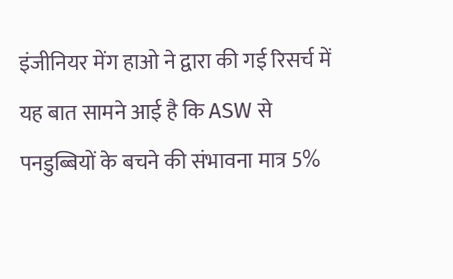इंजीनियर मेंग हाओ ने द्वारा की गई रिसर्च में यह बात सामने आई है कि ASW से पनडुब्बियों के बचने की संभावना मात्र 5%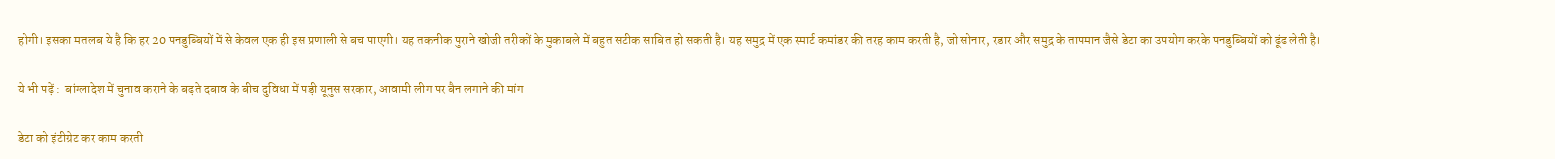होगी। इसका मतलब ये है कि हर 20 पनडुब्बियों में से केवल एक ही इस प्रणाली से बच पाएगी। यह तकनीक पुराने खोजी तरीकों के मुकाबले में बहुत सटीक साबित हो सकती है। यह समुद्र में एक स्मार्ट कमांडर की तरह काम करती है, जो सोनार, रडार और समुद्र के तापमान जैसे डेटा का उपयोग करके पनडुब्बियों को ढूंढ लेती है।

ये भी पढ़ें :  बांग्लादेश में चुनाव कराने के बढ़ते दबाव के बीच दुविधा में पड़ी यूनुस सरकार, आवामी लीग पर बैन लगाने की मांग

डेटा को इंटीग्रेट कर काम करती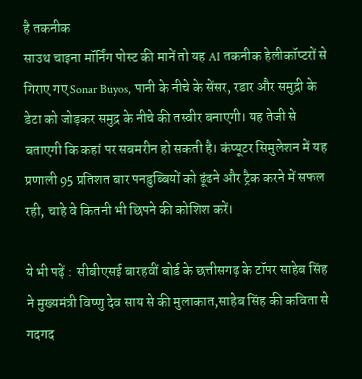है तकनीक
साउथ चाइना मॉर्निंग पोस्ट की मानें तो यह AI तकनीक हेलीकॉप्टरों से गिराए गए Sonar Buyos, पानी के नीचे के सेंसर, रडार और समुद्री के डेटा को जोड़कर समुद्र के नीचे की तस्वीर बनाएगी। यह तेजी से बताएगी कि कहां पर सबमरीन हो सकती है। कंप्यूटर सिमुलेशन में यह प्रणाली 95 प्रतिशत बार पनडुब्बियों को ढूंढने और ट्रैक करने में सफल रही, चाहे वे कितनी भी छिपने की कोशिश करें।

ये भी पढ़ें :  सीबीएसई बारहवीं बोर्ड के छत्तीसगढ़ के टॉपर साहेब सिंह ने मुख्यमंत्री विष्णु देव साय से की मुलाकात,साहेब सिंह की कविता से गदगद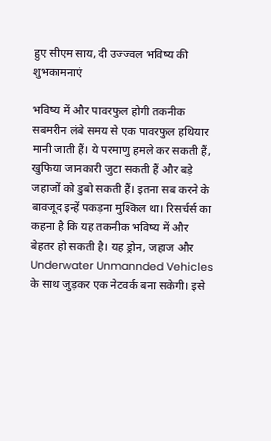हुए सीएम साय, दी उज्ज्वल भविष्य की शुभकामनाएं

भविष्य में और पावरफुल होगी तकनीक
सबमरीन लंबे समय से एक पावरफुल हथियार मानी जाती हैं। ये परमाणु हमले कर सकती हैं, खुफिया जानकारी जुटा सकती हैं और बड़े जहाजों को डुबो सकती हैं। इतना सब करने के बावजूद इन्हें पकड़ना मुश्किल था। रिसर्चर्स का कहना है कि यह तकनीक भविष्य में और बेहतर हो सकती है। यह ड्रोन, जहाज और Underwater Unmannded Vehicles के साथ जुड़कर एक नेटवर्क बना सकेगी। इसे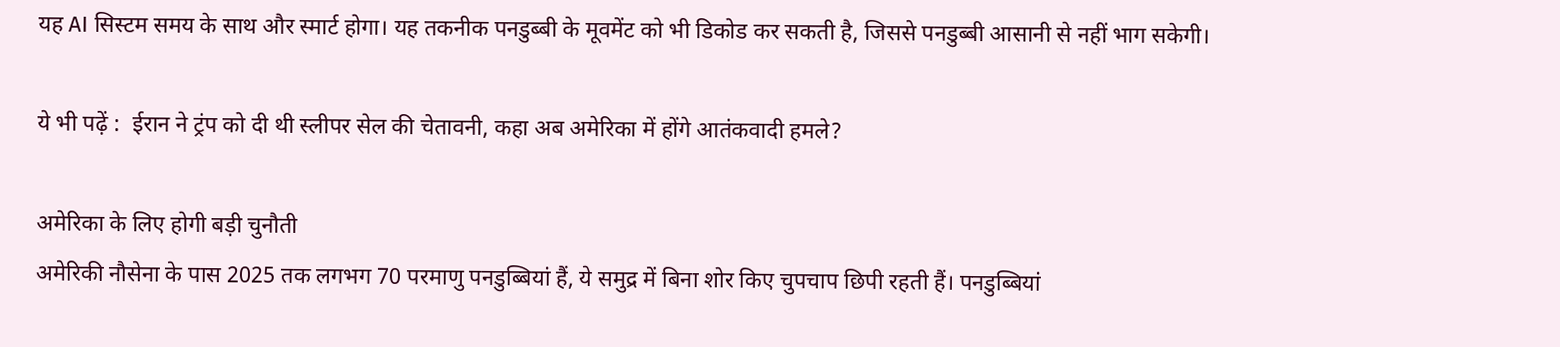यह AI सिस्टम समय के साथ और स्मार्ट होगा। यह तकनीक पनडुब्बी के मूवमेंट को भी डिकोड कर सकती है, जिससे पनडुब्बी आसानी से नहीं भाग सकेगी।

ये भी पढ़ें :  ईरान ने ट्रंप को दी थी स्लीपर सेल की चेतावनी, कहा अब अमेरिका में होंगे आतंकवादी हमले?

अमेरिका के लिए होगी बड़ी चुनौती
अमेरिकी नौसेना के पास 2025 तक लगभग 70 परमाणु पनडुब्बियां हैं, ये समुद्र में बिना शोर किए चुपचाप छिपी रहती हैं। पनडुब्बियां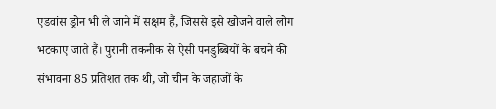एडवांस ड्रोन भी ले जाने में सक्षम हैं, जिससे इसे खोजने वाले लोग भटकाए जाते हैं। पुरानी तकनीक से ऐसी पनडुब्बियों के बचने की संभावना 85 प्रतिशत तक थी, जो चीन के जहाजों के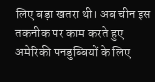लिए बड़ा खतरा थी। अब चीन इस तकनीक पर काम करते हुए अमेरिकी पनडुब्बियों के लिए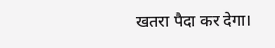खतरा पैदा कर देगा।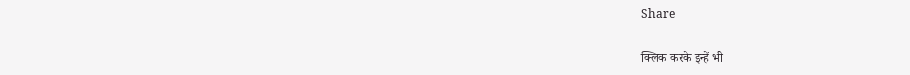Share

क्लिक करके इन्हें भी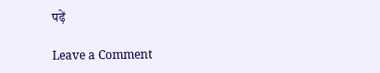पढ़ें

Leave a Comment